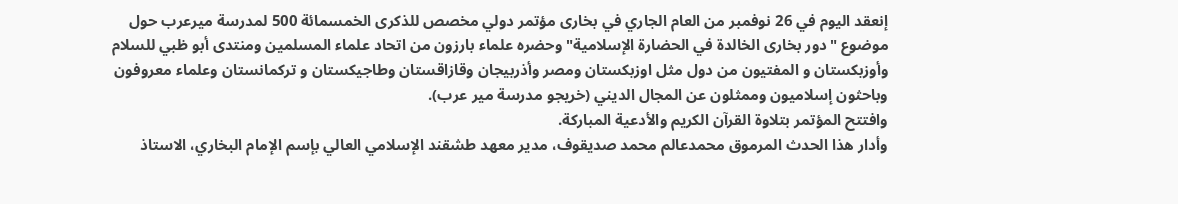إنعقد اليوم في 26 نوفمبر من العام الجاري في بخارى مؤتمر دولي مخصص للذكرى الخمسمائة 500 لمدرسة ميرعرب حول موضوع "دور بخارى الخالدة في الحضارة الإسلامية" وحضره علماء بارزون من اتحاد علماء المسلمين ومنتدى أبو ظبي للسلام وأوزبكستان و المفتيون من دول مثل اوزبكستان ومصر وأذربيجان وقازاقستان وطاجيكستان و تركمانستان وعلماء معروفون وباحثون إسلاميون وممثلون عن المجال الديني (خريجو مدرسة مير عرب).
وافتتح المؤتمر بتلاوة القرآن الكريم والأدعية المباركة.
وأدار هذا الحدث المرموق محمدعالم محمد صديقوف، مدير معهد طشقند الإسلامي العالي بإسم الإمام البخاري، الاستاذ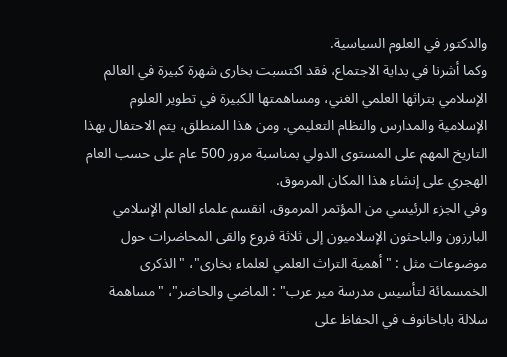والدكتور في العلوم السياسية.
وكما أشرنا في بداية الاجتماع، فقد اكتسبت بخارى شهرة كبيرة في العالم الإسلامي بتراثها العلمي الغني، ومساهمتها الكبيرة في تطوير العلوم الإسلامية والمدارس والنظام التعليمي. ومن هذا المنطلق، يتم الاحتفال بهذا التاريخ المهم على المستوى الدولي بمناسبة مرور 500 عام على حسب العام الهجري على إنشاء هذا المكان المرموق.
وفي الجزء الرئيسي من المؤتمر المرموق، انقسم علماء العالم الإسلامي البارزون والباحثون الإسلاميون إلى ثلاثة فروع والقى المحاضرات حول موضوعات مثل : "أهمية التراث العلمي لعلماء بخارى"، "الذكرى الخمسمائة لتأسيس مدرسة مير عرب" : الماضي والحاضر"، "مساهمة سلالة باباخانوف في الحفاظ على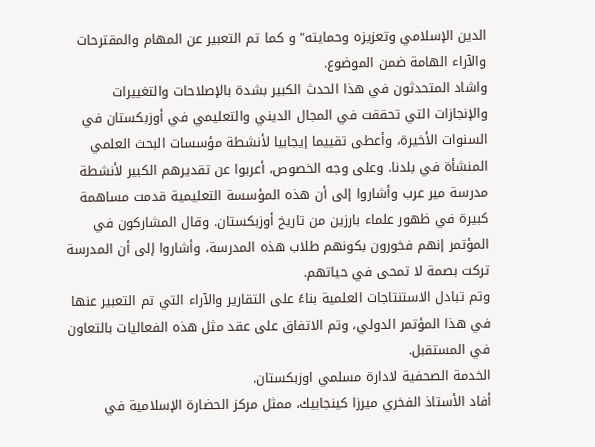الدين الإسلامي وتعزيزه وحمايته" و كما تم التعبير عن المهام والمقترحات والآراء الهامة ضمن الموضوع.
واشاد المتحدثون في هذا الحدث الكبير بشدة بالإصلاحات والتغييرات والإنجازات التي تحققت في المجال الديني والتعليمي في أوزبكستان في السنوات الأخيرة، وأعطى تقييما إيجابيا لأنشطة مؤسسات البحث العلمي المنشأة في بلدنا. وعلى وجه الخصوص، أعربوا عن تقديرهم الكبير لأنشطة مدرسة مير عرب وأشاروا إلى أن هذه المؤسسة التعليمية قدمت مساهمة كبيرة في ظهور علماء بارزين من تاريخ أوزبكستان. وقال المشاركون في المؤتمر إنهم فخورون بكونهم طلاب هذه المدرسة، وأشاروا إلى أن المدرسة تركت بصمة لا تمحى في حياتهم.
وتم تبادل الاستنتاجات العلمية بناءً على التقارير والآراء التي تم التعبير عنها في هذا المؤتمر الدولي، وتم الاتفاق على عقد مثل هذه الفعاليات بالتعاون في المستقبل.
الخدمة الصحفية لادارة مسلمي اوزبكستان.
أفاد الأستاذ الفخري ميرزا كينجابيك، ممثل مركز الحضارة الإسلامية في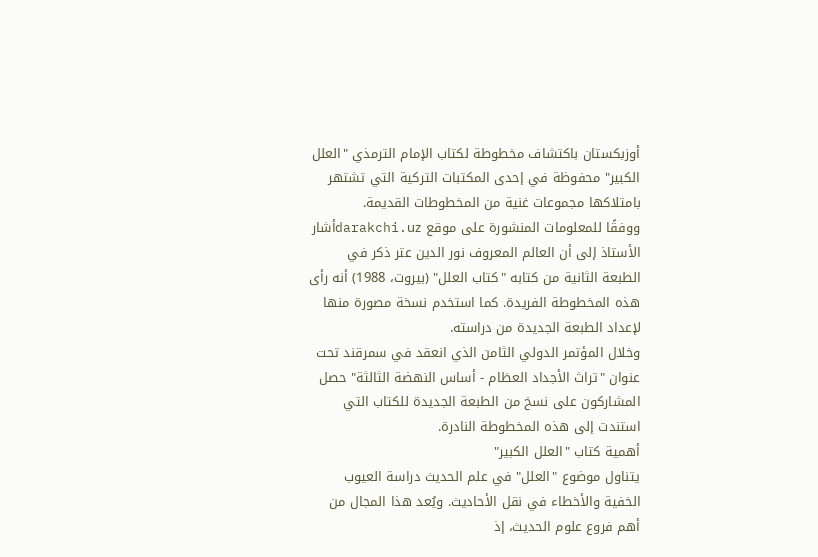أوزبكستان باكتشاف مخطوطة لكتاب الإمام الترمذي "العلل الكبير" محفوظة في إحدى المكتبات التركية التي تشتهر بامتلاكها مجموعات غنية من المخطوطات القديمة.
ووفقًا للمعلومات المنشورة على موقع darakchi.uzأشار الأستاذ إلى أن العالم المعروف نور الدين عتر ذكر في الطبعة الثانية من كتابه "كتاب العلل" (بيروت، 1988) أنه رأى هذه المخطوطة الفريدة. كما استخدم نسخة مصورة منها لإعداد الطبعة الجديدة من دراسته.
وخلال المؤتمر الدولي الثامن الذي انعقد في سمرقند تحت عنوان "تراث الأجداد العظام - أساس النهضة الثالثة" حصل المشاركون على نسخ من الطبعة الجديدة للكتاب التي استندت إلى هذه المخطوطة النادرة.
أهمية كتاب "العلل الكبير"
يتناول موضوع "العلل" في علم الحديث دراسة العيوب الخفية والأخطاء في نقل الأحاديث. ويُعد هذا المجال من أهم فروع علوم الحديث، إذ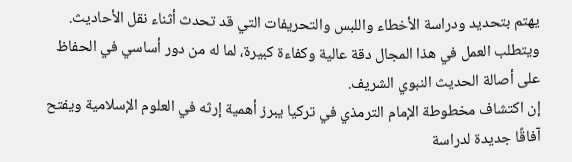يهتم بتحديد ودراسة الأخطاء واللبس والتحريفات التي قد تحدث أثناء نقل الأحاديث. ويتطلب العمل في هذا المجال دقة عالية وكفاءة كبيرة، لما له من دور أساسي في الحفاظ على أصالة الحديث النبوي الشريف.
إن اكتشاف مخطوطة الإمام الترمذي في تركيا يبرز أهمية إرثه في العلوم الإسلامية ويفتح آفاقًا جديدة لدراسة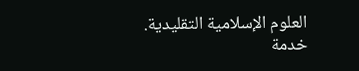العلوم الإسلامية التقليدية.
خدمة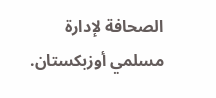الصحافة لإدارة مسلمي أوزبكستان.